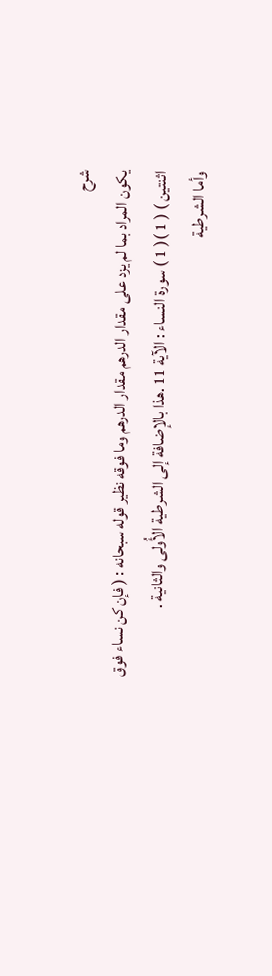شرح
يكون المراد بما لم يزد على مقدار الدرهم مقدار الدرهم وما فوقه نظير قوله سبحانه : ( فإن كن نساء فوق اثنتين ) ( 1 )( 1 ) سورة النساء : الآية 11 .هذا بالإضافة إلى الشرطية الأُولى والثانية .
وأما الشرطية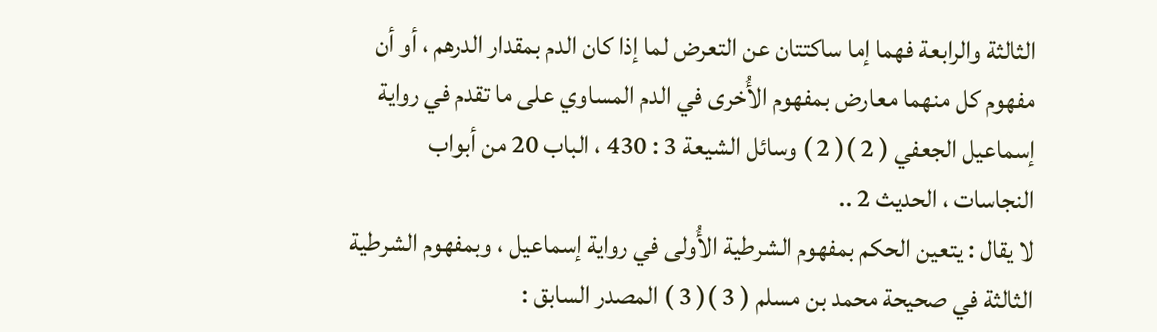الثالثة والرابعة فهما إما ساكتتان عن التعرض لما إذا كان الدم بمقدار الدرهم ، أو أن مفهوم كل منهما معارض بمفهوم الأُخرى في الدم المساوي على ما تقدم في رواية إسماعيل الجعفي ( 2 )( 2 ) وسائل الشيعة 3 : 430 ، الباب 20 من أبواب النجاسات ، الحديث 2 ..
لا يقال : يتعين الحكم بمفهوم الشرطية الأُولى في رواية إسماعيل ، وبمفهوم الشرطية الثالثة في صحيحة محمد بن مسلم ( 3 )( 3 ) المصدر السابق :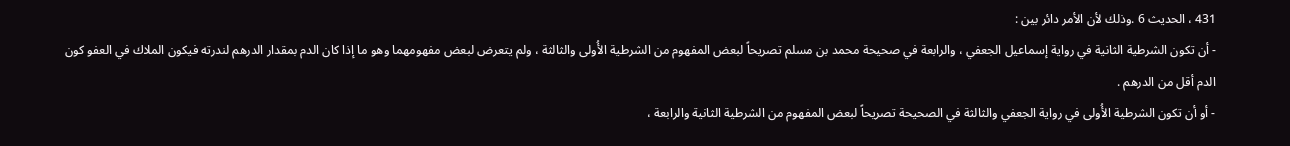431 ، الحديث 6 .وذلك لأن الأمر دائر بين :
- أن تكون الشرطية الثانية في رواية إسماعيل الجعفي ، والرابعة في صحيحة محمد بن مسلم تصريحاً لبعض المفهوم من الشرطية الأُولى والثالثة ، ولم يتعرض لبعض مفهومهما وهو ما إذا كان الدم بمقدار الدرهم لندرته فيكون الملاك في العفو كون الدم أقل من الدرهم .
- أو أن تكون الشرطية الأُولى في رواية الجعفي والثالثة في الصحيحة تصريحاً لبعض المفهوم من الشرطية الثانية والرابعة ،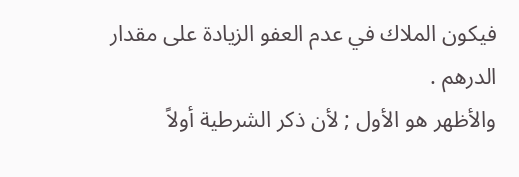فيكون الملاك في عدم العفو الزيادة على مقدار الدرهم .
والأظهر هو الأول ; لأن ذكر الشرطية أولاً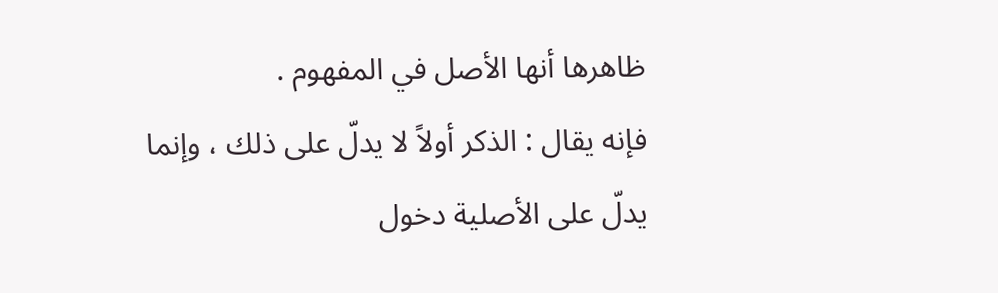ظاهرها أنها الأصل في المفهوم .
فإنه يقال : الذكر أولاً لا يدلّ على ذلك ، وإنما يدلّ على الأصلية دخول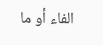الفاء أو ما